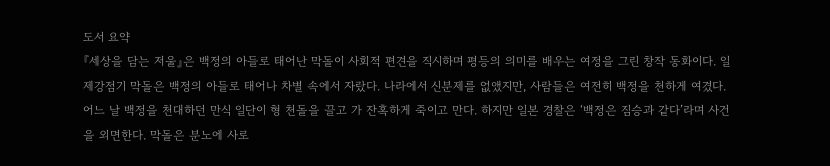도서 요약
『세상을 담는 저울』은 백정의 아들로 태어난 막돌이 사회적 편견을 직시하며 평등의 의미를 배우는 여정을 그린 창작 동화이다. 일제강점기 막돌은 백정의 아들로 태어나 차별 속에서 자랐다. 나라에서 신분제를 없앴지만, 사람들은 여전히 백정을 천하게 여겼다. 어느 날 백정을 천대하던 만식 일단이 형 천돌을 끌고 가 잔혹하게 죽이고 만다. 하지만 일본 경찰은 ‘백정은 짐승과 같다’라며 사건을 외면한다. 막돌은 분노에 사로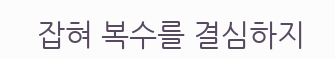잡혀 복수를 결심하지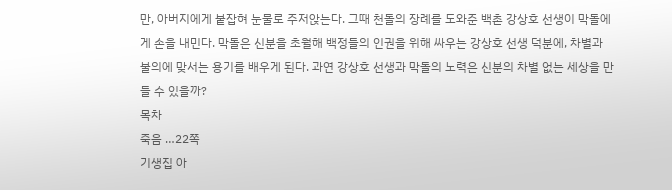만, 아버지에게 붙잡혀 눈물로 주저앉는다. 그때 천돌의 장례를 도와준 백촌 강상호 선생이 막돌에게 손을 내민다. 막돌은 신분을 초월해 백정들의 인권을 위해 싸우는 강상호 선생 덕분에, 차별과 불의에 맞서는 용기를 배우게 된다. 과연 강상호 선생과 막돌의 노력은 신분의 차별 없는 세상을 만들 수 있을까?
목차
죽음 …22쪽
기생집 아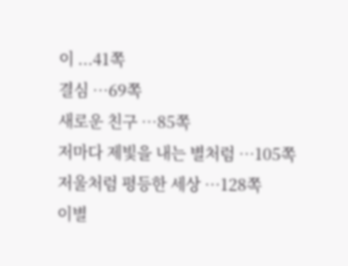이 ...41쪽
결심 …69쪽
새로운 친구 …85쪽
저마다 제빛을 내는 별처럼 …105쪽
저울처럼 평등한 세상 …128쪽
이별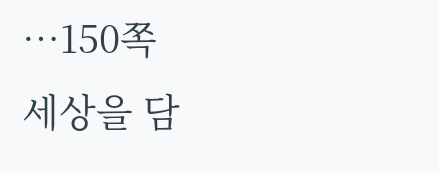…150쪽
세상을 담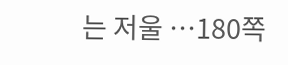는 저울 …180쪽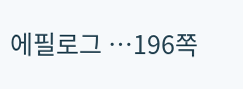에필로그 …196쪽